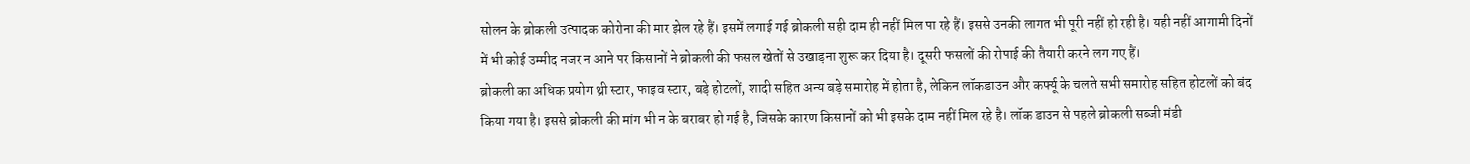सोलन के ब्रोकली उत्पादक कोरोना की मार झेल रहे हैं। इसमें लगाई गई ब्रोकली सही दाम ही नहीं मिल पा रहे हैं। इससे उनकी लागत भी पूरी नहीं हो रही है। यही नहीं आगामी दिनों में भी कोई उम्मीद नजर न आने पर किसानों ने ब्रोकली की फसल खेतों से उखाड़ना शुरू कर दिया है। दूसरी फसलों की रोपाई की तैयारी करने लग गए हैं।
ब्रोकली का अधिक प्रयोग थ्री स्टार, फाइव स्टार, बड़े होटलों, शादी सहित अन्य बड़े समारोह में होता है, लेकिन लॉकडाउन और कर्फ्यू के चलते सभी समारोह सहित होटलों को बंद किया गया है। इससे ब्रोकली की मांग भी न के बराबर हो गई है, जिसके कारण किसानों को भी इसके दाम नहीं मिल रहे है। लॉक डाउन से पहले ब्रोकली सब्जी मंडी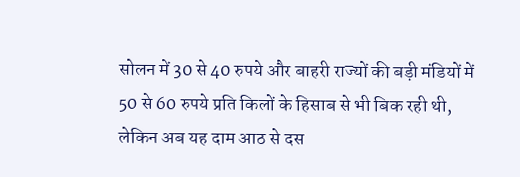सोलन में 30 से 40 रुपये और बाहरी राज्यों की बड़ी मंडियों में 50 से 60 रुपये प्रति किलों के हिसाब से भी बिक रही थी, लेकिन अब यह दाम आठ से दस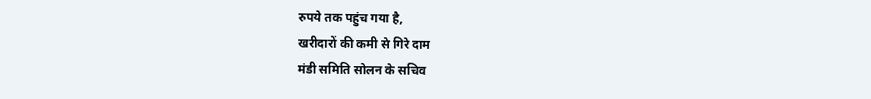रुपये तक पहुंच गया है,
खरीदारों की कमी से गिरे दाम
मंडी समिति सोलन के सचिव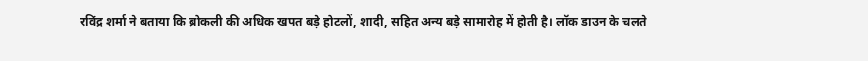रविंद्र शर्मा ने बताया कि ब्रोकली की अधिक खपत बड़े होटलों, शादी, सहित अन्य बड़े सामारोह में होती है। लॉक डाउन के चलते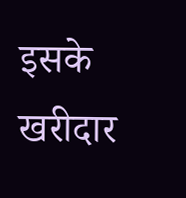इसके खरीदार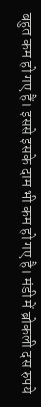बहुत कम हो गए हैं। इससे इसके दाम भी कम हो गए है। मंडी में ब्रोकली दस रुपये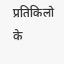प्रतिकिलो के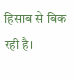हिसाब से बिक रही है।